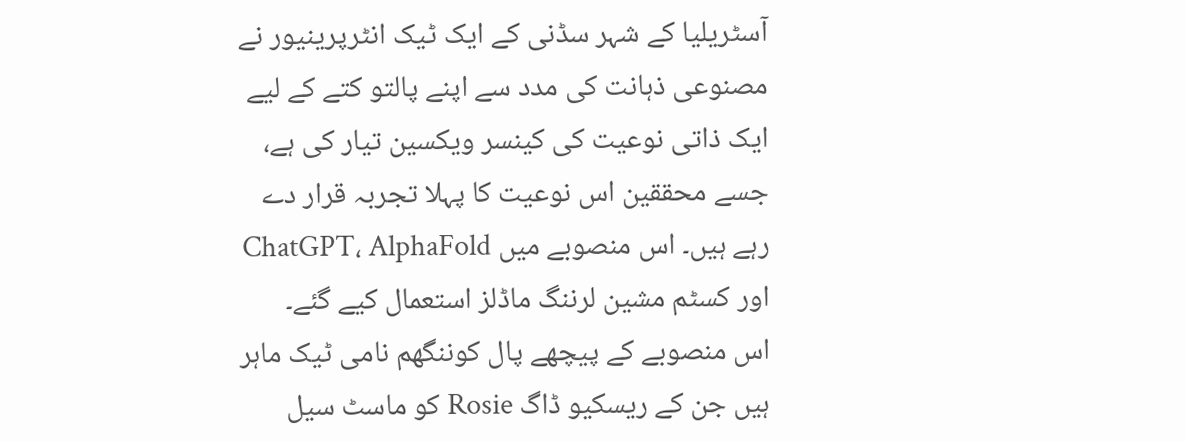آسٹریلیا کے شہر سڈنی کے ایک ٹیک انٹرپرینیور نے مصنوعی ذہانت کی مدد سے اپنے پالتو کتے کے لیے ایک ذاتی نوعیت کی کینسر ویکسین تیار کی ہے، جسے محققین اس نوعیت کا پہلا تجربہ قرار دے رہے ہیں۔ اس منصوبے میں ChatGPT، AlphaFold اور کسٹم مشین لرننگ ماڈلز استعمال کیے گئے۔
اس منصوبے کے پیچھے پال کوننگھم نامی ٹیک ماہر ہیں جن کے ریسکیو ڈاگ Rosie کو ماسٹ سیل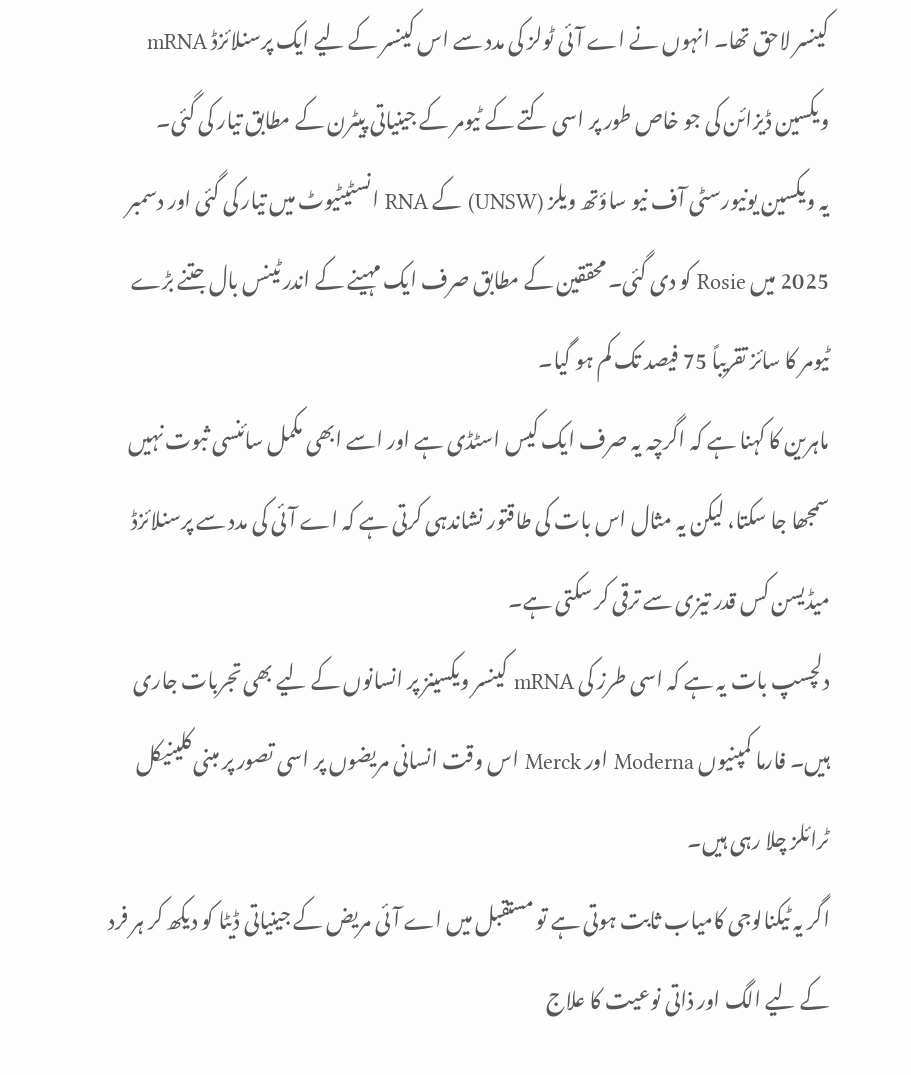کینسر لاحق تھا۔ انہوں نے اے آئی ٹولز کی مدد سے اس کینسر کے لیے ایک پرسنلائزڈ mRNA ویکسین ڈیزائن کی جو خاص طور پر اسی کتے کے ٹیومر کے جینیاتی پیٹرن کے مطابق تیار کی گئی۔
یہ ویکسین یونیورسٹی آف نیو ساؤتھ ویلز (UNSW) کے RNA انسٹیٹیوٹ میں تیار کی گئی اور دسمبر 2025 میں Rosie کو دی گئی۔ محققین کے مطابق صرف ایک مہینے کے اندر ٹینس بال جتنے بڑے ٹیومر کا سائز تقریباً 75 فیصد تک کم ہو گیا۔
ماہرین کا کہنا ہے کہ اگرچہ یہ صرف ایک کیس اسٹڈی ہے اور اسے ابھی مکمل سائنسی ثبوت نہیں سمجھا جا سکتا، لیکن یہ مثال اس بات کی طاقتور نشاندہی کرتی ہے کہ اے آئی کی مدد سے پرسنلائزڈ میڈیسن کس قدر تیزی سے ترقی کر سکتی ہے۔
دلچسپ بات یہ ہے کہ اسی طرز کی mRNA کینسر ویکسینز پر انسانوں کے لیے بھی تجربات جاری ہیں۔ فارما کمپنیوں Moderna اور Merck اس وقت انسانی مریضوں پر اسی تصور پر مبنی کلینیکل ٹرائلز چلا رہی ہیں۔
اگر یہ ٹیکنالوجی کامیاب ثابت ہوتی ہے تو مستقبل میں اے آئی مریض کے جینیاتی ڈیٹا کو دیکھ کر ہر فرد کے لیے الگ اور ذاتی نوعیت کا علاج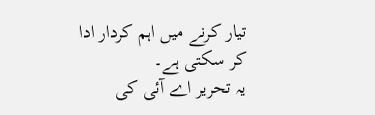تیار کرنے میں اہم کردار ادا کر سکتی ہے۔
یہ تحریر اے آئی کی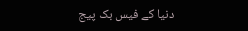دنیا کے فیس بک پیج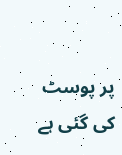پر پوسٹ کی گئی ہے